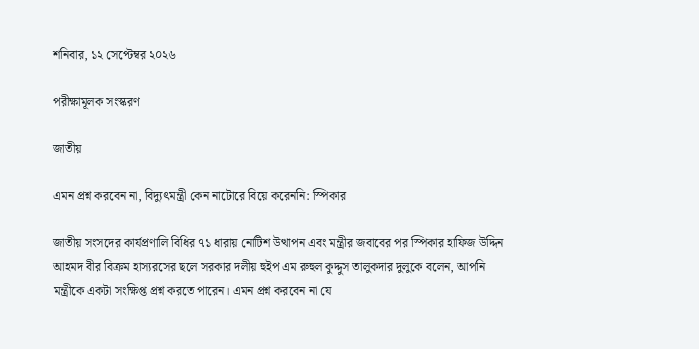শনিবার, ১২ সেপ্টেম্বর ২০২৬

পরীক্ষামূলক সংস্করণ

জাতীয়

এমন প্রশ্ন করবেন না, বিদ্যুৎমন্ত্রী কেন নাটোরে বিয়ে করেননি: স্পিকার

জাতীয় সংসদের কার্যপ্রণালি বিধির ৭১ ধারায় নোটিশ উত্থাপন এবং মন্ত্রীর জবাবের পর স্পিকার হাফিজ উদ্দিন আহমদ বীর বিক্রম হাস্যরসের ছলে সরকার দলীয় হুইপ এম রুহুল কুদ্দুস তালুকদার দুলুকে বলেন, আপনি মন্ত্রীকে একটা সংক্ষিপ্ত প্রশ্ন করতে পারেন। এমন প্রশ্ন করবেন না যে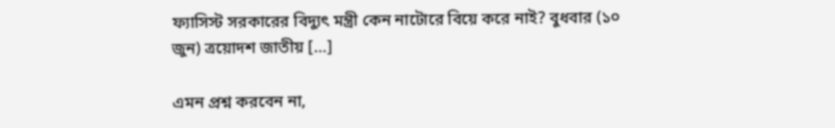ফ্যাসিস্ট সরকারের বিদ্যুৎ মন্ত্রী কেন নাটোরে বিয়ে করে নাই? বুধবার (১০ জুন) ত্রয়োদশ জাতীয় […]

এমন প্রশ্ন করবেন না,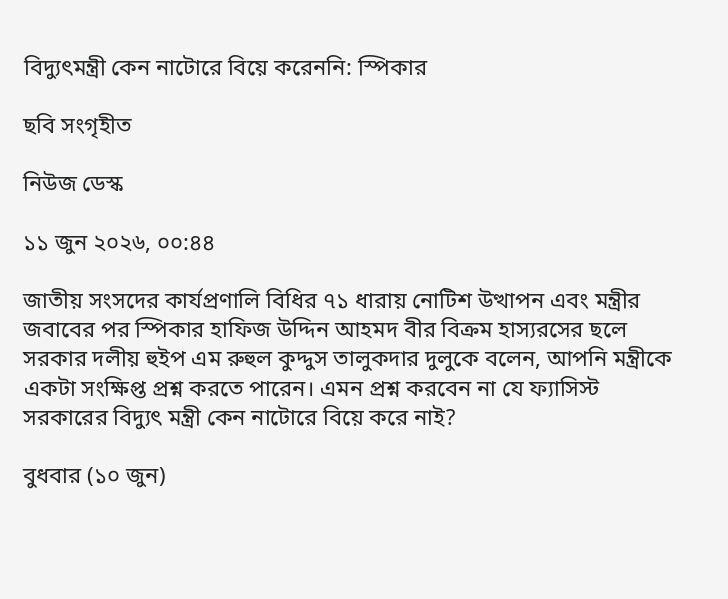বিদ্যুৎমন্ত্রী কেন নাটোরে বিয়ে করেননি: স্পিকার

ছবি সংগৃহীত

নিউজ ডেস্ক

১১ জুন ২০২৬, ০০:৪৪

জাতীয় সংসদের কার্যপ্রণালি বিধির ৭১ ধারায় নোটিশ উত্থাপন এবং মন্ত্রীর জবাবের পর স্পিকার হাফিজ উদ্দিন আহমদ বীর বিক্রম হাস্যরসের ছলে সরকার দলীয় হুইপ এম রুহুল কুদ্দুস তালুকদার দুলুকে বলেন, আপনি মন্ত্রীকে একটা সংক্ষিপ্ত প্রশ্ন করতে পারেন। এমন প্রশ্ন করবেন না যে ফ্যাসিস্ট সরকারের বিদ্যুৎ মন্ত্রী কেন নাটোরে বিয়ে করে নাই?

বুধবার (১০ জুন)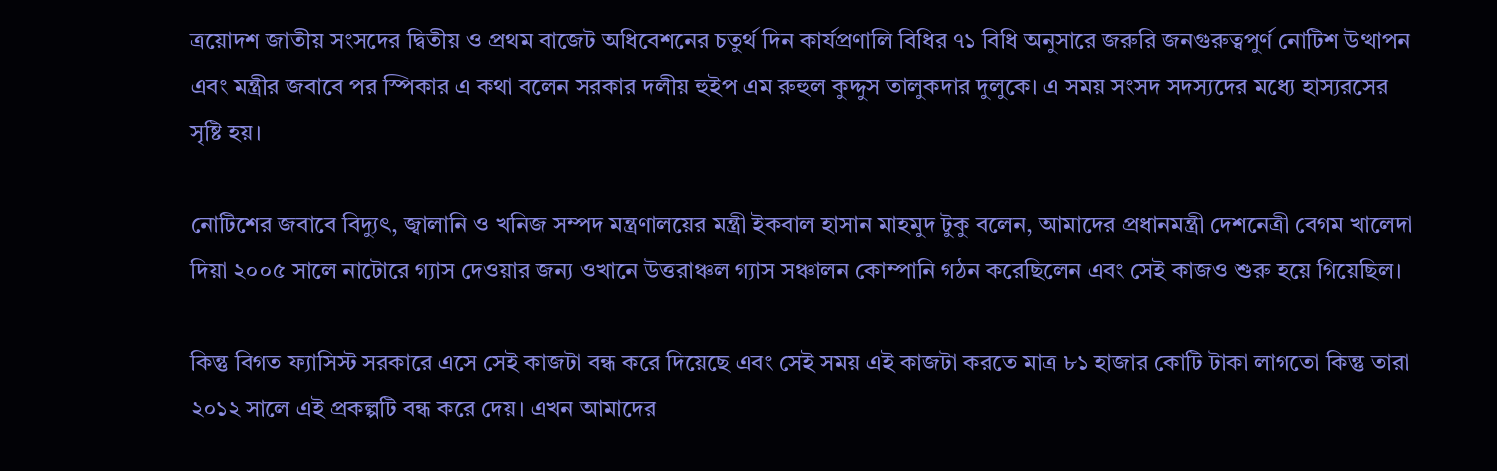ত্রয়োদশ জাতীয় সংসদের দ্বিতীয় ও প্রথম বাজেট অধিবেশনের চতুর্থ দিন কার্যপ্রণালি বিধির ৭১ বিধি অনুসারে জরুরি জনগুরুত্বপুর্ণ নোটিশ উত্থাপন এবং মন্ত্রীর জবাবে পর স্পিকার এ কথা বলেন সরকার দলীয় হুইপ এম রুহুল কুদ্দুস তালুকদার দুলুকে। এ সময় সংসদ সদস্যদের মধ্যে হাস্যরসের সৃষ্টি হয়।

নোটিশের জবাবে বিদ্যুৎ, জ্বালানি ও খনিজ সম্পদ মন্ত্রণালয়ের মন্ত্রী ইকবাল হাসান মাহমুদ টুকু বলেন, আমাদের প্রধানমন্ত্রী দেশনেত্রী বেগম খালেদা দিয়া ২০০৫ সালে নাটোরে গ্যাস দেওয়ার জন্য ওখানে উত্তরাঞ্চল গ্যাস সঞ্চালন কোম্পানি গঠন করেছিলেন এবং সেই কাজও শুরু হয়ে গিয়েছিল।

কিন্তু বিগত ফ্যাসিস্ট সরকারে এসে সেই কাজটা বন্ধ করে দিয়েছে এবং সেই সময় এই কাজটা করতে মাত্র ৮১ হাজার কোটি টাকা লাগতো কিন্তু তারা ২০১২ সালে এই প্রকল্পটি বন্ধ করে দেয়। এখন আমাদের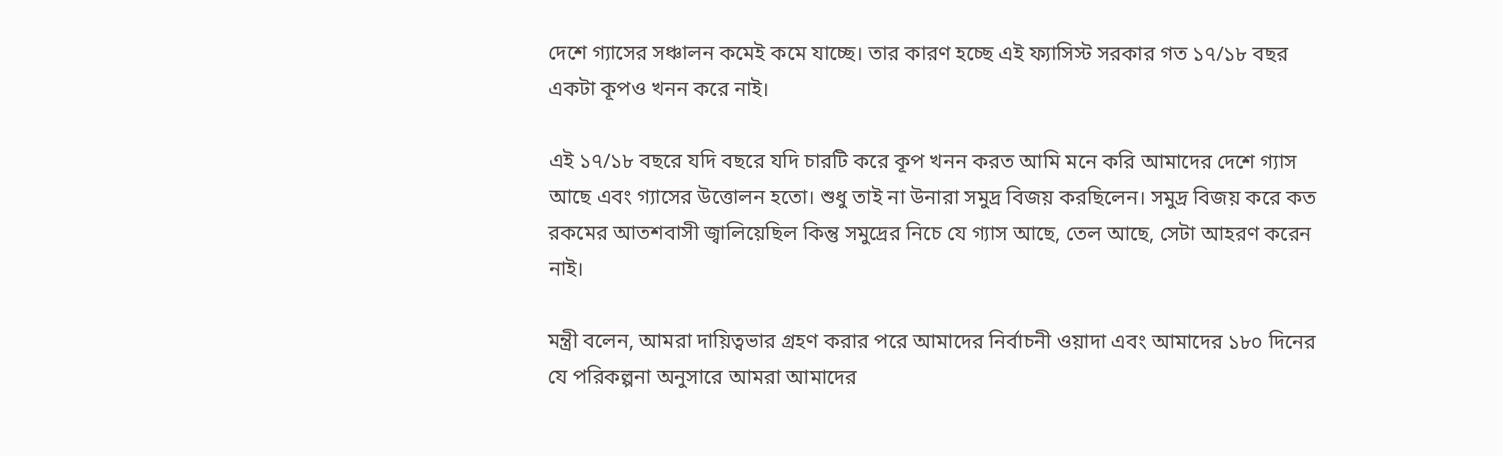দেশে গ্যাসের সঞ্চালন কমেই কমে যাচ্ছে। তার কারণ হচ্ছে এই ফ্যাসিস্ট সরকার গত ১৭/১৮ বছর একটা কূপও খনন করে নাই।

এই ১৭/১৮ বছরে যদি বছরে যদি চারটি করে কূপ খনন করত আমি মনে করি আমাদের দেশে গ্যাস আছে এবং গ্যাসের উত্তোলন হতো। শুধু তাই না উনারা সমুদ্র বিজয় করছিলেন। সমুদ্র বিজয় করে কত রকমের আতশবাসী জ্বালিয়েছিল কিন্তু সমুদ্রের নিচে যে গ্যাস আছে, তেল আছে, সেটা আহরণ করেন নাই।

মন্ত্রী বলেন, আমরা দায়িত্বভার গ্রহণ করার পরে আমাদের নির্বাচনী ওয়াদা এবং আমাদের ১৮০ দিনের যে পরিকল্পনা অনুসারে আমরা আমাদের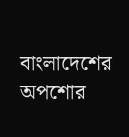বাংলাদেশের অপশোর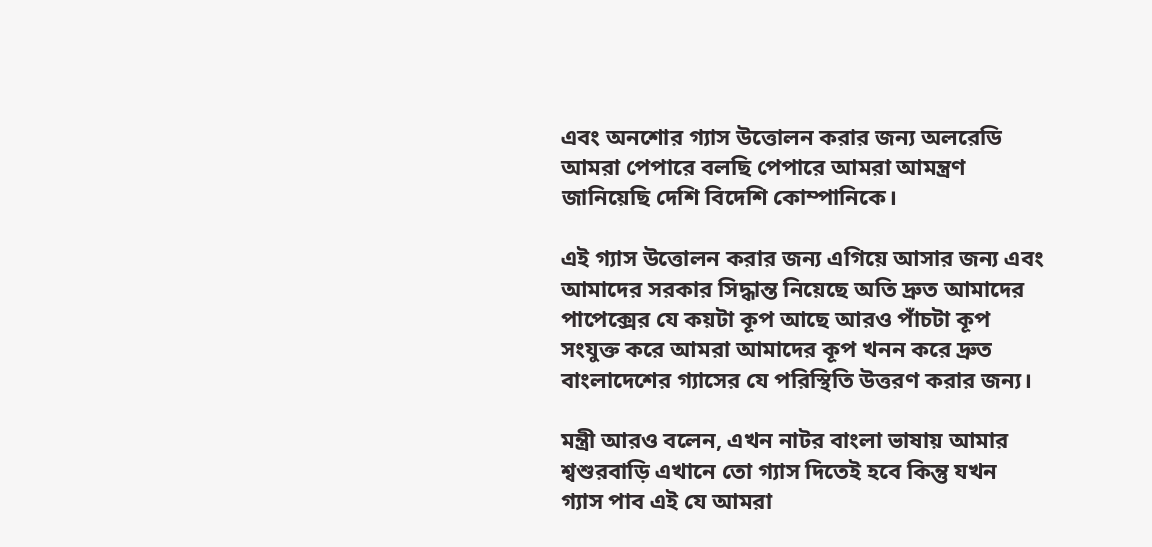এবং অনশোর গ্যাস উত্তোলন করার জন্য অলরেডি আমরা পেপারে বলছি পেপারে আমরা আমন্ত্রণ জানিয়েছি দেশি বিদেশি কোম্পানিকে।

এই গ্যাস উত্তোলন করার জন্য এগিয়ে আসার জন্য এবং আমাদের সরকার সিদ্ধান্ত নিয়েছে অতি দ্রুত আমাদের পাপেক্সের যে কয়টা কূপ আছে আরও পাঁচটা কূপ সংযুক্ত করে আমরা আমাদের কূপ খনন করে দ্রুত বাংলাদেশের গ্যাসের যে পরিস্থিতি উত্তরণ করার জন্য।

মন্ত্রী আরও বলেন, এখন নাটর বাংলা ভাষায় আমার শ্বশুরবাড়ি এখানে তো গ্যাস দিতেই হবে কিন্তু যখন গ্যাস পাব এই যে আমরা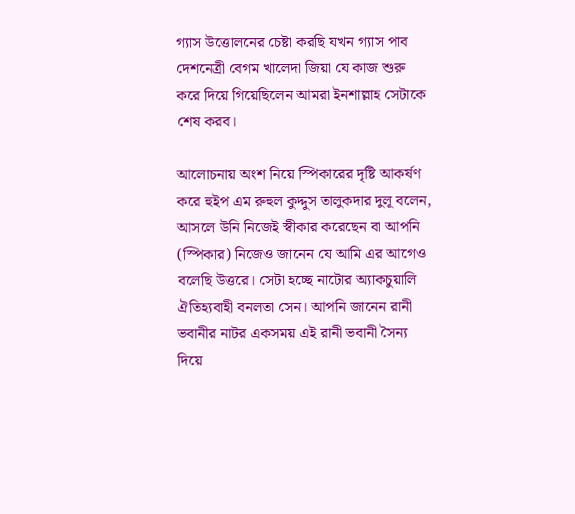গ্যাস উত্তোলনের চেষ্টা করছি যখন গ্যাস পাব দেশনেত্রী বেগম খালেদা জিয়া যে কাজ শুরু করে দিয়ে গিয়েছিলেন আমরা ইনশাল্লাহ সেটাকে শেষ করব।

আলোচনায় অংশ নিয়ে স্পিকারের দৃষ্টি আকর্ষণ করে হুইপ এম রুহুল কুদ্দুস তালুকদার দুলূ বলেন, আসলে উনি নিজেই স্বীকার করেছেন বা আপনি (স্পিকার) নিজেও জানেন যে আমি এর আগেও বলেছি উত্তরে। সেটা হচ্ছে নাটোর অ্যাকচুয়ালি ঐতিহ্যবাহী বনলতা সেন। আপনি জানেন রানী ভবানীর নাটর একসময় এই রানী ভবানী সৈন্য দিয়ে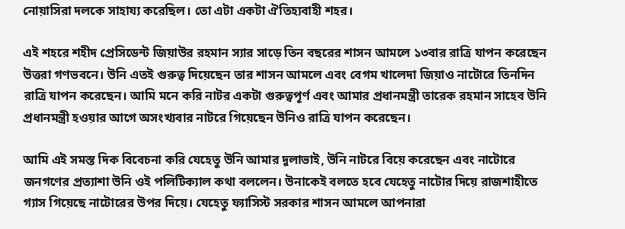নোয়াসিরা দলকে সাহায্য করেছিল। তো এটা একটা ঐতিহ্যবাহী শহর।

এই শহরে শহীদ প্রেসিডেন্ট জিয়াউর রহমান স্যার সাড়ে তিন বছরের শাসন আমলে ১৩বার রাত্রি যাপন করেছেন উত্তরা গণভবনে। উনি এতই গুরুত্ব দিয়েছেন তার শাসন আমলে এবং বেগম খালেদা জিয়াও নাটোরে তিনদিন রাত্রি যাপন করেছেন। আমি মনে করি নাটর একটা গুরুত্বপূর্ণ এবং আমার প্রধানমন্ত্রী তারেক রহমান সাহেব উনি প্রধানমন্ত্রী হওয়ার আগে অসংখ্যবার নাটরে গিয়েছেন উনিও রাত্রি যাপন করেছেন।

আমি এই সমস্ত দিক বিবেচনা করি যেহেতু উনি আমার দুলাভাই, উনি নাটরে বিয়ে করেছেন এবং নাটোরে জনগণের প্রত্যাশা উনি ওই পলিটিক্যাল কথা বললেন। উনাকেই বলতে হবে যেহেতু নাটোর দিয়ে রাজশাহীতে গ্যাস গিয়েছে নাটোরের উপর দিয়ে। যেহেতু ফ্যাসিস্ট সরকার শাসন আমলে আপনারা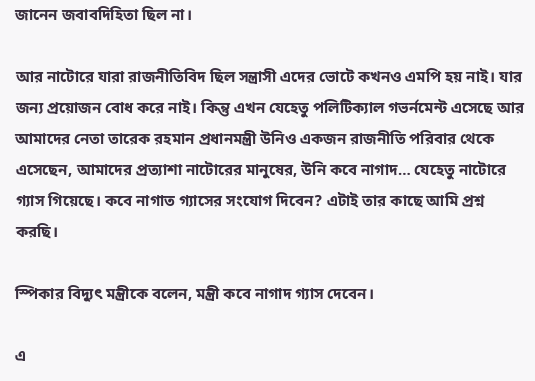জানেন জবাবদিহিতা ছিল না।

আর নাটোরে যারা রাজনীতিবিদ ছিল সন্ত্রাসী এদের ভোটে কখনও এমপি হয় নাই। যার জন্য প্রয়োজন বোধ করে নাই। কিন্তু এখন যেহেতু পলিটিক্যাল গভর্নমেন্ট এসেছে আর আমাদের নেতা তারেক রহমান প্রধানমন্ত্রী উনিও একজন রাজনীতি পরিবার থেকে এসেছেন, আমাদের প্রত্যাশা নাটোরের মানুষের, উনি কবে নাগাদ… যেহেতু নাটোরে গ্যাস গিয়েছে। কবে নাগাত গ্যাসের সংযোগ দিবেন? এটাই তার কাছে আমি প্রশ্ন করছি।

স্পিকার বিদ্যুৎ মন্ত্রীকে বলেন, মন্ত্রী কবে নাগাদ গ্যাস দেবেন।

এ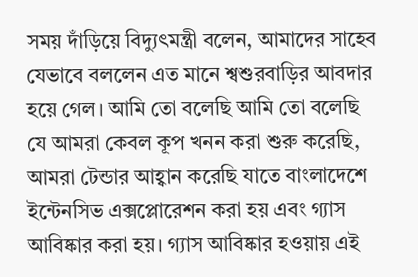সময় দাঁড়িয়ে বিদ্যুৎমন্ত্রী বলেন, আমাদের সাহেব যেভাবে বললেন এত মানে শ্বশুরবাড়ির আবদার হয়ে গেল। আমি তো বলেছি আমি তো বলেছি যে আমরা কেবল কূপ খনন করা শুরু করেছি, আমরা টেন্ডার আহ্বান করেছি যাতে বাংলাদেশে ইন্টেনসিভ এক্সপ্লোরেশন করা হয় এবং গ্যাস আবিষ্কার করা হয়। গ্যাস আবিষ্কার হওয়ায় এই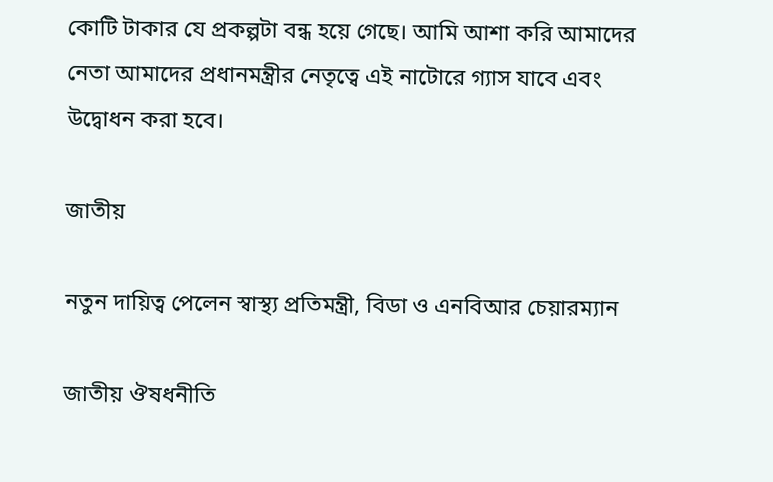কোটি টাকার যে প্রকল্পটা বন্ধ হয়ে গেছে। আমি আশা করি আমাদের নেতা আমাদের প্রধানমন্ত্রীর নেতৃত্বে এই নাটোরে গ্যাস যাবে এবং উদ্বোধন করা হবে।

জাতীয়

নতুন দায়িত্ব পেলেন স্বাস্থ্য প্রতিমন্ত্রী, বিডা ও এনবিআর চেয়ারম্যান

জাতীয় ঔষধনীতি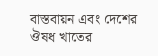বাস্তবায়ন এবং দেশের ঔষধ খাতের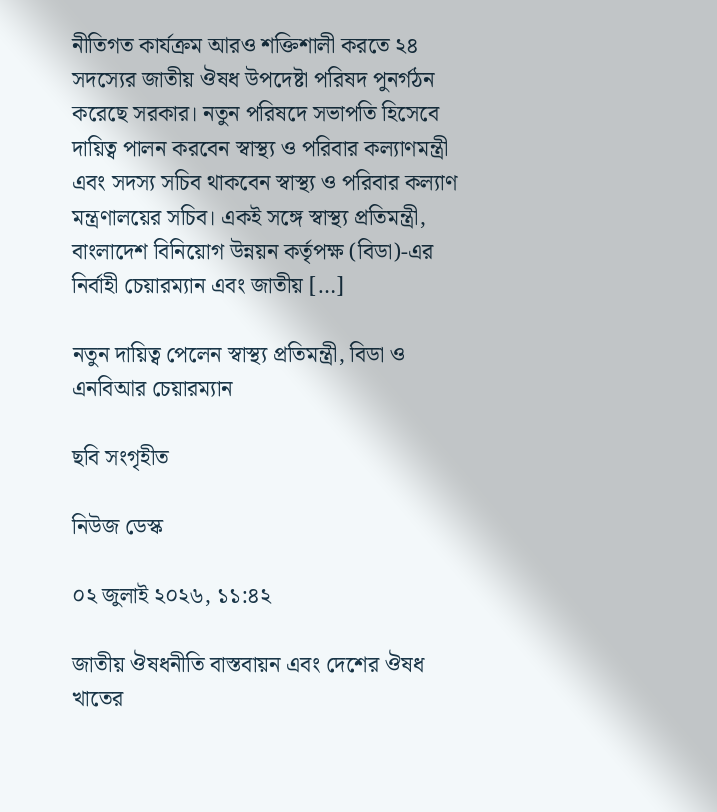নীতিগত কার্যক্রম আরও শক্তিশালী করতে ২৪ সদস্যের জাতীয় ঔষধ উপদেষ্টা পরিষদ পুনর্গঠন করেছে সরকার। নতুন পরিষদে সভাপতি হিসেবে দায়িত্ব পালন করবেন স্বাস্থ্য ও পরিবার কল্যাণমন্ত্রী এবং সদস্য সচিব থাকবেন স্বাস্থ্য ও পরিবার কল্যাণ মন্ত্রণালয়ের সচিব। একই সঙ্গে স্বাস্থ্য প্রতিমন্ত্রী, বাংলাদেশ বিনিয়োগ উন্নয়ন কর্তৃপক্ষ (বিডা)-এর নির্বাহী চেয়ারম্যান এবং জাতীয় […]

নতুন দায়িত্ব পেলেন স্বাস্থ্য প্রতিমন্ত্রী, বিডা ও এনবিআর চেয়ারম্যান

ছবি সংগৃহীত

নিউজ ডেস্ক

০২ জুলাই ২০২৬, ১১:৪২

জাতীয় ঔষধনীতি বাস্তবায়ন এবং দেশের ঔষধ খাতের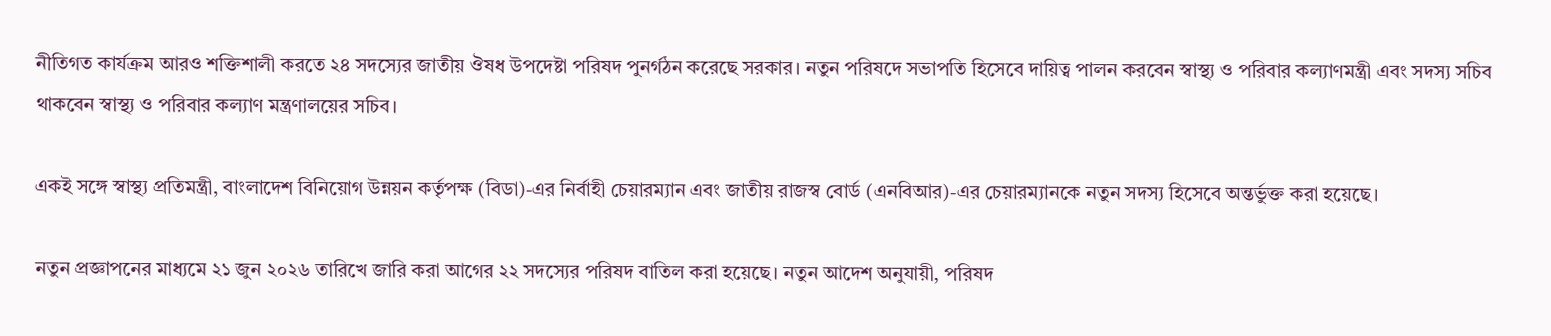নীতিগত কার্যক্রম আরও শক্তিশালী করতে ২৪ সদস্যের জাতীয় ঔষধ উপদেষ্টা পরিষদ পুনর্গঠন করেছে সরকার। নতুন পরিষদে সভাপতি হিসেবে দায়িত্ব পালন করবেন স্বাস্থ্য ও পরিবার কল্যাণমন্ত্রী এবং সদস্য সচিব থাকবেন স্বাস্থ্য ও পরিবার কল্যাণ মন্ত্রণালয়ের সচিব।

একই সঙ্গে স্বাস্থ্য প্রতিমন্ত্রী, বাংলাদেশ বিনিয়োগ উন্নয়ন কর্তৃপক্ষ (বিডা)-এর নির্বাহী চেয়ারম্যান এবং জাতীয় রাজস্ব বোর্ড (এনবিআর)-এর চেয়ারম্যানকে নতুন সদস্য হিসেবে অন্তর্ভুক্ত করা হয়েছে।

নতুন প্রজ্ঞাপনের মাধ্যমে ২১ জুন ২০২৬ তারিখে জারি করা আগের ২২ সদস্যের পরিষদ বাতিল করা হয়েছে। নতুন আদেশ অনুযায়ী, পরিষদ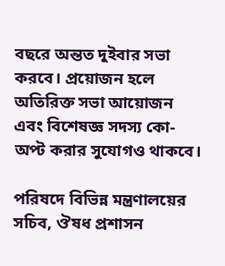বছরে অন্তত দুইবার সভা করবে। প্রয়োজন হলে অতিরিক্ত সভা আয়োজন এবং বিশেষজ্ঞ সদস্য কো-অপ্ট করার সুযোগও থাকবে।

পরিষদে বিভিন্ন মন্ত্রণালয়ের সচিব, ঔষধ প্রশাসন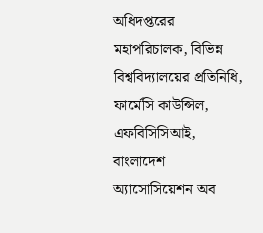অধিদপ্তরের মহাপরিচালক, বিভিন্ন বিশ্ববিদ্যালয়ের প্রতিনিধি, ফার্মেসি কাউন্সিল, এফবিসিসিআই, বাংলাদেশ অ্যাসোসিয়েশন অব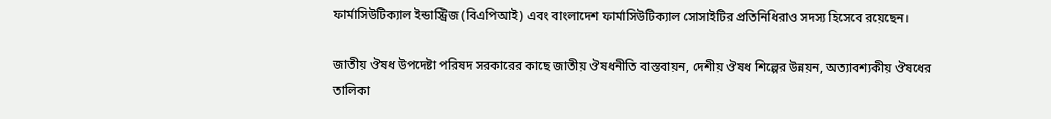ফার্মাসিউটিক্যাল ইন্ডাস্ট্রিজ (বিএপিআই) এবং বাংলাদেশ ফার্মাসিউটিক্যাল সোসাইটির প্রতিনিধিরাও সদস্য হিসেবে রয়েছেন।

জাতীয় ঔষধ উপদেষ্টা পরিষদ সরকারের কাছে জাতীয় ঔষধনীতি বাস্তবায়ন, দেশীয় ঔষধ শিল্পের উন্নয়ন, অত্যাবশ্যকীয় ঔষধের তালিকা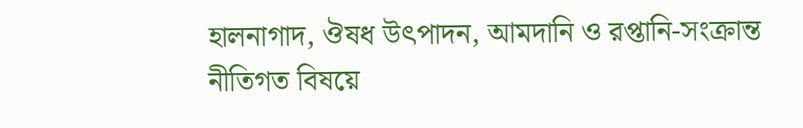হালনাগাদ, ঔষধ উৎপাদন, আমদানি ও রপ্তানি-সংক্রান্ত নীতিগত বিষয়ে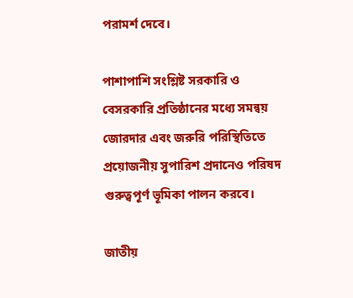পরামর্শ দেবে।

পাশাপাশি সংশ্লিষ্ট সরকারি ও বেসরকারি প্রতিষ্ঠানের মধ্যে সমন্বয় জোরদার এবং জরুরি পরিস্থিতিতে প্রয়োজনীয় সুপারিশ প্রদানেও পরিষদ গুরুত্বপূর্ণ ভূমিকা পালন করবে।

জাতীয়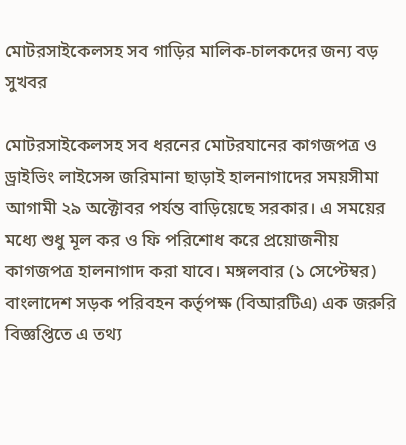মোটরসাইকেলসহ সব গাড়ির মালিক-চালকদের জন্য বড় সুখবর

মোটরসাইকেলসহ সব ধরনের মোটরযানের কাগজপত্র ও ড্রাইভিং লাইসেন্স জরিমানা ছাড়াই হালনাগাদের সময়সীমা আগামী ২৯ অক্টোবর পর্যন্ত বাড়িয়েছে সরকার। এ সময়ের মধ্যে শুধু মূল কর ও ফি পরিশোধ করে প্রয়োজনীয় কাগজপত্র হালনাগাদ করা যাবে। মঙ্গলবার (১ সেপ্টেম্বর) বাংলাদেশ সড়ক পরিবহন কর্তৃপক্ষ (বিআরটিএ) এক জরুরি বিজ্ঞপ্তিতে এ তথ্য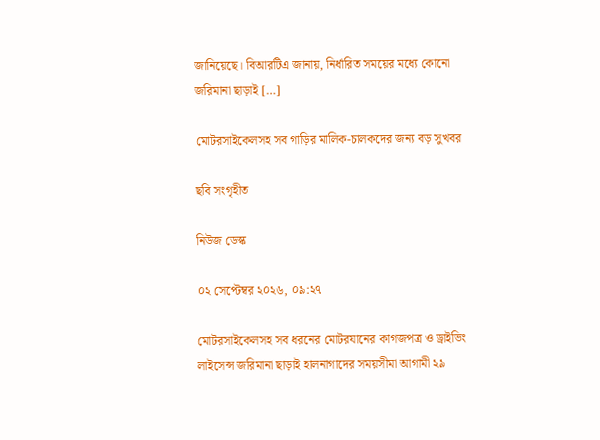জানিয়েছে। বিআরটিএ জানায়, নির্ধারিত সময়ের মধ্যে কোনো জরিমানা ছাড়াই […]

মোটরসাইকেলসহ সব গাড়ির মালিক-চালকদের জন্য বড় সুখবর

ছবি সংগৃহীত

নিউজ ডেস্ক

০২ সেপ্টেম্বর ২০২৬, ০৯:২৭

মোটরসাইকেলসহ সব ধরনের মোটরযানের কাগজপত্র ও ড্রাইভিং লাইসেন্স জরিমানা ছাড়াই হালনাগাদের সময়সীমা আগামী ২৯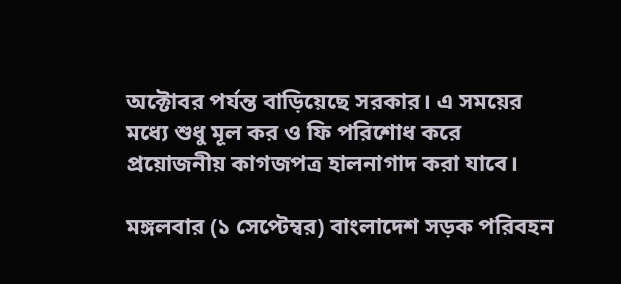অক্টোবর পর্যন্ত বাড়িয়েছে সরকার। এ সময়ের মধ্যে শুধু মূল কর ও ফি পরিশোধ করে প্রয়োজনীয় কাগজপত্র হালনাগাদ করা যাবে।

মঙ্গলবার (১ সেপ্টেম্বর) বাংলাদেশ সড়ক পরিবহন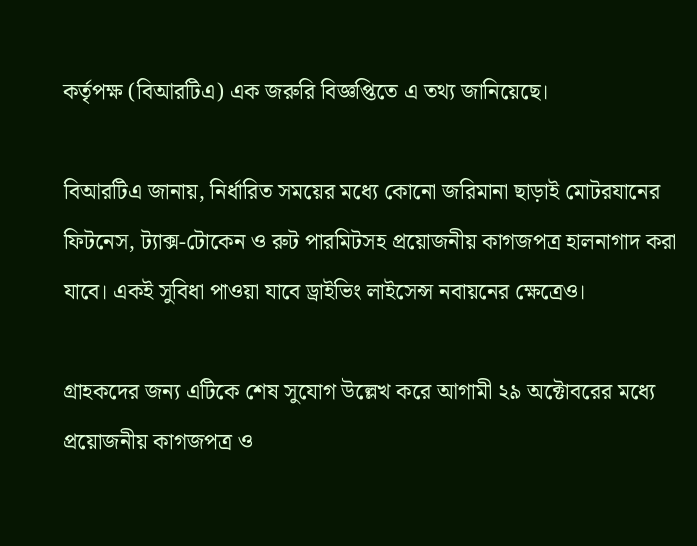কর্তৃপক্ষ (বিআরটিএ) এক জরুরি বিজ্ঞপ্তিতে এ তথ্য জানিয়েছে।

বিআরটিএ জানায়, নির্ধারিত সময়ের মধ্যে কোনো জরিমানা ছাড়াই মোটরযানের ফিটনেস, ট্যাক্স-টোকেন ও রুট পারমিটসহ প্রয়োজনীয় কাগজপত্র হালনাগাদ করা যাবে। একই সুবিধা পাওয়া যাবে ড্রাইভিং লাইসেন্স নবায়নের ক্ষেত্রেও।

গ্রাহকদের জন্য এটিকে শেষ সুযোগ উল্লেখ করে আগামী ২৯ অক্টোবরের মধ্যে প্রয়োজনীয় কাগজপত্র ও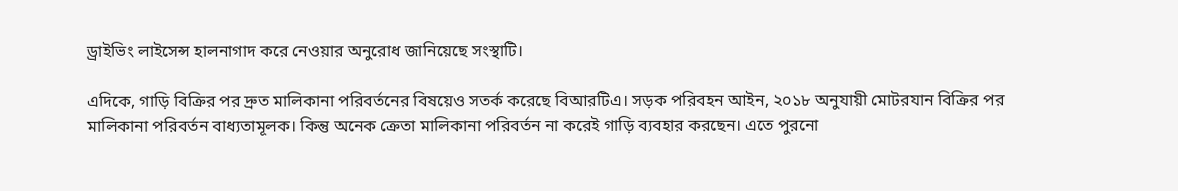ড্রাইভিং লাইসেন্স হালনাগাদ করে নেওয়ার অনুরোধ জানিয়েছে সংস্থাটি।

এদিকে, গাড়ি বিক্রির পর দ্রুত মালিকানা পরিবর্তনের বিষয়েও সতর্ক করেছে বিআরটিএ। সড়ক পরিবহন আইন, ২০১৮ অনুযায়ী মোটরযান বিক্রির পর মালিকানা পরিবর্তন বাধ্যতামূলক। কিন্তু অনেক ক্রেতা মালিকানা পরিবর্তন না করেই গাড়ি ব্যবহার করছেন। এতে পুরনো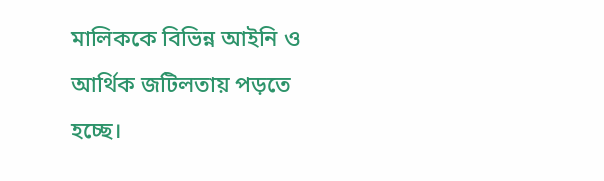মালিককে বিভিন্ন আইনি ও আর্থিক জটিলতায় পড়তে হচ্ছে।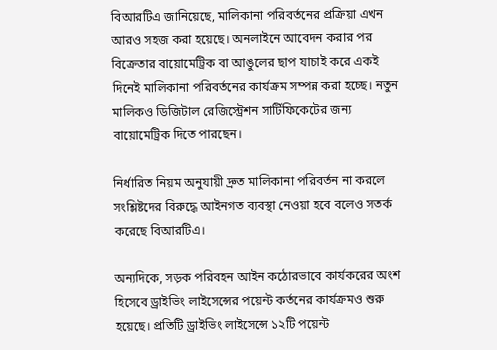বিআরটিএ জানিয়েছে, মালিকানা পরিবর্তনের প্রক্রিয়া এখন আরও সহজ করা হয়েছে। অনলাইনে আবেদন করার পর বিক্রেতার বায়োমেট্রিক বা আঙুলের ছাপ যাচাই করে একই দিনেই মালিকানা পরিবর্তনের কার্যক্রম সম্পন্ন করা হচ্ছে। নতুন মালিকও ডিজিটাল রেজিস্ট্রেশন সার্টিফিকেটের জন্য বায়োমেট্রিক দিতে পারছেন।

নির্ধারিত নিয়ম অনুযায়ী দ্রুত মালিকানা পরিবর্তন না করলে সংশ্লিষ্টদের বিরুদ্ধে আইনগত ব্যবস্থা নেওয়া হবে বলেও সতর্ক করেছে বিআরটিএ।

অন্যদিকে, সড়ক পরিবহন আইন কঠোরভাবে কার্যকরের অংশ হিসেবে ড্রাইভিং লাইসেন্সের পয়েন্ট কর্তনের কার্যক্রমও শুরু হয়েছে। প্রতিটি ড্রাইভিং লাইসেন্সে ১২টি পয়েন্ট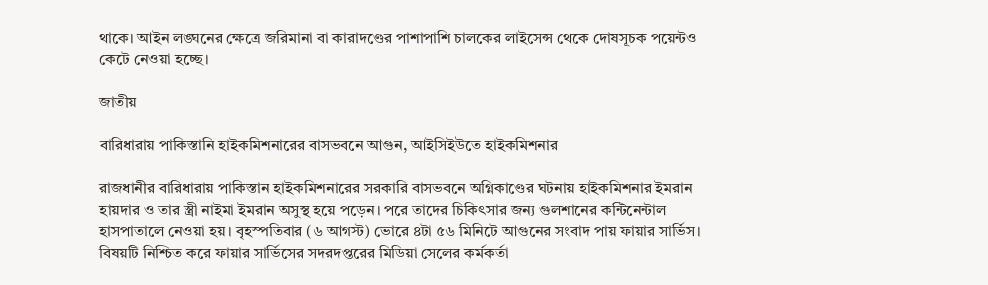থাকে। আইন লঙ্ঘনের ক্ষেত্রে জরিমানা বা কারাদণ্ডের পাশাপাশি চালকের লাইসেন্স থেকে দোষসূচক পয়েন্টও কেটে নেওয়া হচ্ছে।

জাতীয়

বারিধারায় পাকিস্তানি হাইকমিশনারের বাসভবনে আগুন, আইসিইউতে হাইকমিশনার

রাজধানীর বারিধারায় পাকিস্তান হাইকমিশনারের সরকারি বাসভবনে অগ্নিকাণ্ডের ঘটনায় হাইকমিশনার ইমরান হায়দার ও তার স্ত্রী নাইমা ইমরান অসুস্থ হয়ে পড়েন। পরে তাদের চিকিৎসার জন্য গুলশানের কন্টিনেন্টাল হাসপাতালে নেওয়া হয়। বৃহস্পতিবার (৬ আগস্ট) ভোরে ৪টা ৫৬ মিনিটে আগুনের সংবাদ পায় ফায়ার সার্ভিস। বিষয়টি নিশ্চিত করে ফায়ার সার্ভিসের সদরদপ্তরের মিডিয়া সেলের কর্মকর্তা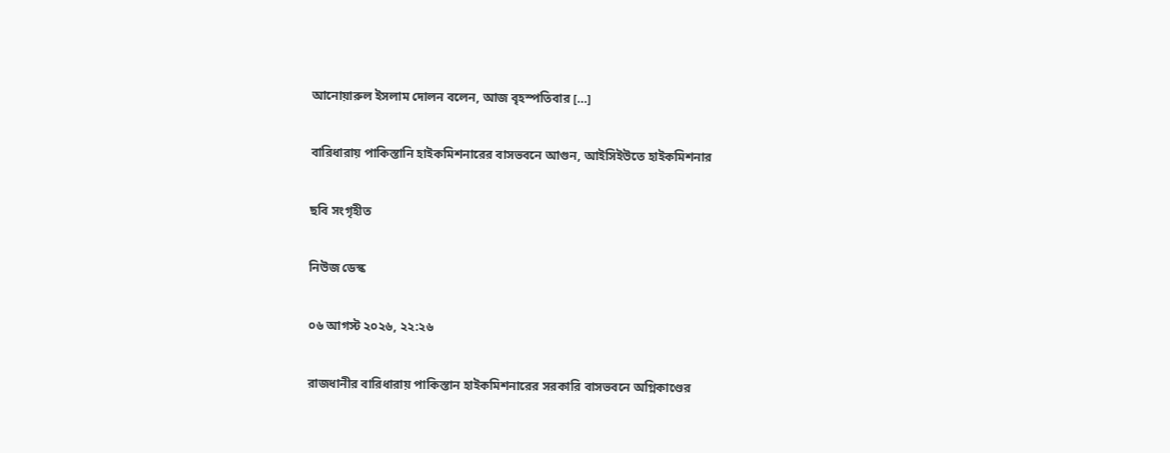আনোয়ারুল ইসলাম দোলন বলেন, আজ বৃহস্পতিবার […]

বারিধারায় পাকিস্তানি হাইকমিশনারের বাসভবনে আগুন, আইসিইউতে হাইকমিশনার

ছবি সংগৃহীত

নিউজ ডেস্ক

০৬ আগস্ট ২০২৬, ২২:২৬

রাজধানীর বারিধারায় পাকিস্তান হাইকমিশনারের সরকারি বাসভবনে অগ্নিকাণ্ডের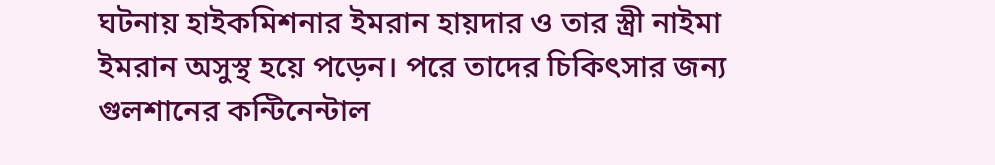ঘটনায় হাইকমিশনার ইমরান হায়দার ও তার স্ত্রী নাইমা ইমরান অসুস্থ হয়ে পড়েন। পরে তাদের চিকিৎসার জন্য গুলশানের কন্টিনেন্টাল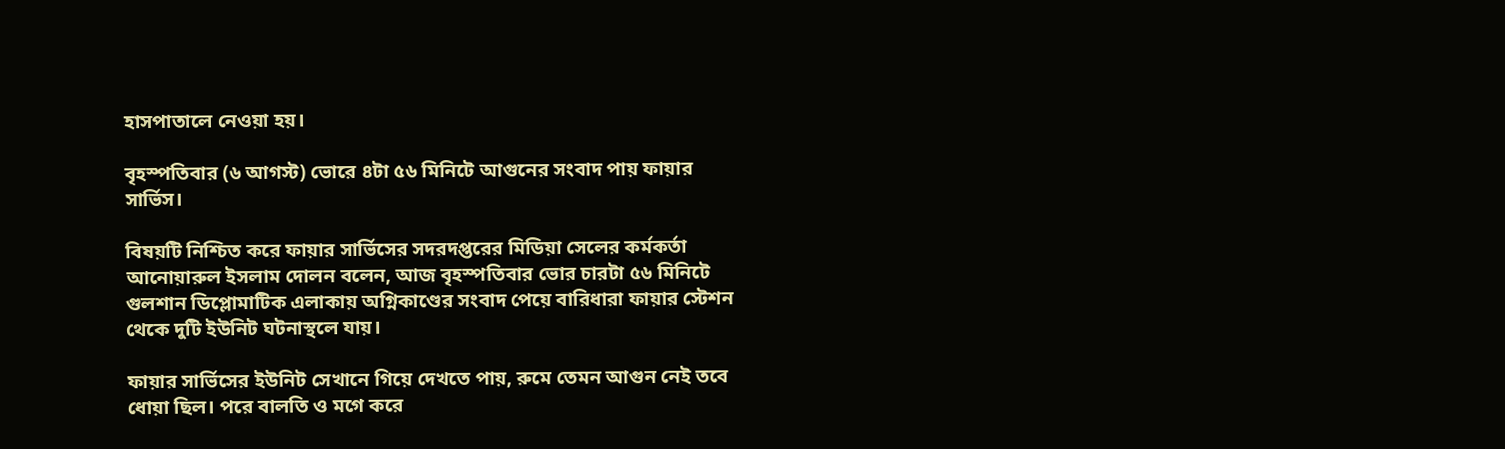হাসপাতালে নেওয়া হয়।

বৃহস্পতিবার (৬ আগস্ট) ভোরে ৪টা ৫৬ মিনিটে আগুনের সংবাদ পায় ফায়ার সার্ভিস।

বিষয়টি নিশ্চিত করে ফায়ার সার্ভিসের সদরদপ্তরের মিডিয়া সেলের কর্মকর্তা আনোয়ারুল ইসলাম দোলন বলেন, আজ বৃহস্পতিবার ভোর চারটা ৫৬ মিনিটে গুলশান ডিপ্লোমাটিক এলাকায় অগ্নিকাণ্ডের সংবাদ পেয়ে বারিধারা ফায়ার স্টেশন থেকে দুটি ইউনিট ঘটনাস্থলে যায়।

ফায়ার সার্ভিসের ইউনিট সেখানে গিয়ে দেখতে পায়, রুমে তেমন আগুন নেই তবে ধোয়া ছিল। পরে বালতি ও মগে করে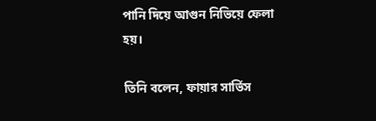পানি দিয়ে আগুন নিভিয়ে ফেলা হয়।

তিনি বলেন, ফায়ার সার্ভিস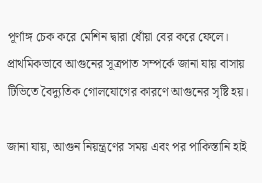পূর্ণাঙ্গ চেক করে মেশিন দ্বারা ধোঁয়া বের করে ফেলে। প্রাথমিকভাবে আগুনের সূত্রপাত সম্পর্কে জানা যায় বাসায় টিভিতে বৈদ্যুতিক গোলযোগের কারণে আগুনের সৃষ্টি হয়।

জানা যায়, আগুন নিয়ন্ত্রণের সময় এবং পর পাকিস্তানি হাই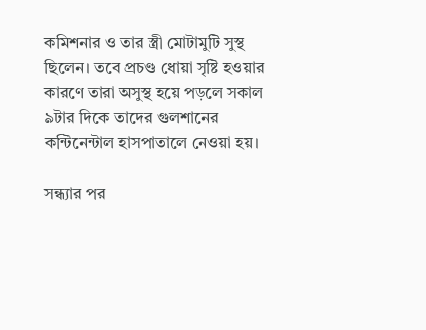কমিশনার ও তার স্ত্রী মোটামুটি সুস্থ ছিলেন। তবে প্রচণ্ড ধোয়া সৃষ্টি হওয়ার কারণে তারা অসুস্থ হয়ে পড়লে সকাল ৯টার দিকে তাদের গুলশানের কন্টিনেন্টাল হাসপাতালে নেওয়া হয়।

সন্ধ্যার পর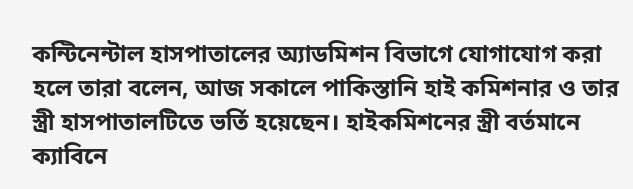কন্টিনেন্টাল হাসপাতালের অ্যাডমিশন বিভাগে যোগাযোগ করা হলে তারা বলেন, আজ সকালে পাকিস্তানি হাই কমিশনার ও তার স্ত্রী হাসপাতালটিতে ভর্তি হয়েছেন। হাইকমিশনের স্ত্রী বর্তমানে ক্যাবিনে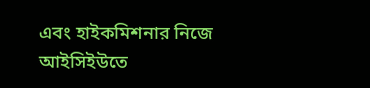এবং হাইকমিশনার নিজে আইসিইউতে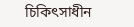চিকিৎসাধীন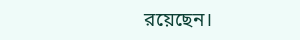রয়েছেন।